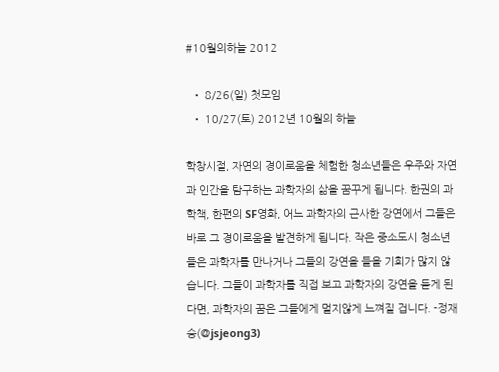#10월의하늘 2012

  • 8/26(일) 첫모임
  • 10/27(토) 2012년 10월의 하늘

학창시절, 자연의 경이로움을 체험한 청소년들은 우주와 자연과 인간을 탐구하는 과학자의 삶을 꿈꾸게 됩니다. 한권의 과학책, 한편의 SF영화, 어느 과학자의 근사한 강연에서 그들은 바로 그 경이로움을 발견하게 됩니다. 작은 중소도시 청소년들은 과학자를 만나거나 그들의 강연을 들을 기회가 많지 않습니다. 그들이 과학자를 직접 보고 과학자의 강연을 듣게 된다면, 과학자의 꿈은 그들에게 멀지않게 느껴질 겁니다. -정재승(@jsjeong3)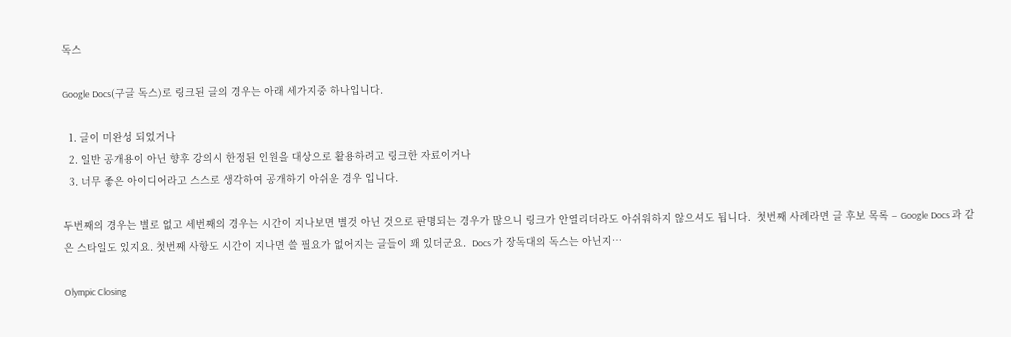독스

Google Docs(구글 독스)로 링크된 글의 경우는 아래 세가지중 하나입니다.

  1. 글이 미완성 되었거나
  2. 일반 공개용이 아닌 향후 강의시 한정된 인원을 대상으로 활용하려고 링크한 자료이거나
  3. 너무 좋은 아이디어라고 스스로 생각하여 공개하기 아쉬운 경우 입니다.

두번째의 경우는 별로 없고 세번째의 경우는 시간이 지나보면 별것 아닌 것으로 판명되는 경우가 많으니 링크가 안열리더라도 아쉬워하지 않으셔도 됩니다.  첫번째 사례라면 글 후보 목록 – Google Docs 과 같은 스타일도 있지요. 첫번째 사항도 시간이 지나면 쓸 필요가 없어지는 글들이 꽤 있더군요.  Docs 가 장독대의 독스는 아닌지…

Olympic Closing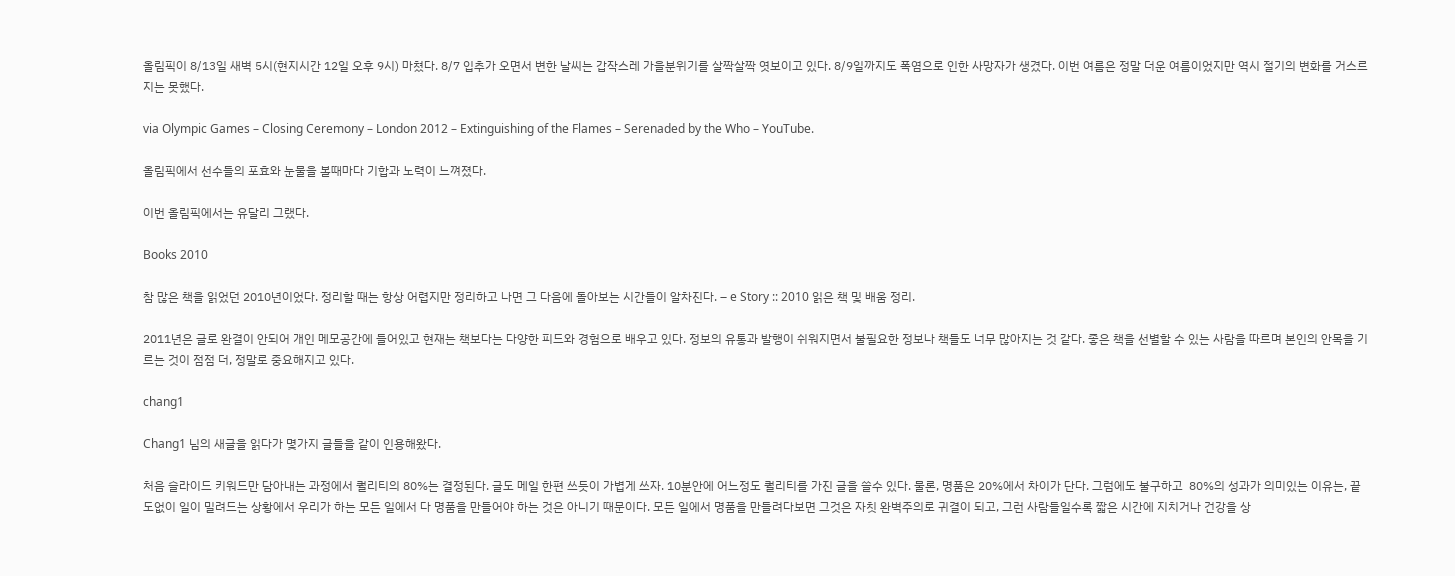올림픽이 8/13일 새벽 5시(현지시간 12일 오후 9시) 마쳤다. 8/7 입추가 오면서 변한 날씨는 갑작스레 가을분위기를 살짝살짝 엿보이고 있다. 8/9일까지도 폭염으로 인한 사망자가 생겼다. 이번 여름은 정말 더운 여름이었지만 역시 절기의 변화를 거스르지는 못했다.

via Olympic Games – Closing Ceremony – London 2012 – Extinguishing of the Flames – Serenaded by the Who – YouTube.

올림픽에서 선수들의 포효와 눈물을 볼때마다 기합과 노력이 느껴졌다.

이번 올림픽에서는 유달리 그랬다.

Books 2010

참 많은 책을 읽었던 2010년이었다. 정리할 때는 항상 어렵지만 정리하고 나면 그 다음에 돌아보는 시간들이 알차진다. – e Story :: 2010 읽은 책 및 배움 정리.

2011년은 글로 완결이 안되어 개인 메모공간에 들어있고 현재는 책보다는 다양한 피드와 경험으로 배우고 있다. 정보의 유통과 발행이 쉬워지면서 불필요한 정보나 책들도 너무 많아지는 것 같다. 좋은 책을 선별할 수 있는 사람을 따르며 본인의 안목을 기르는 것이 점점 더, 정말로 중요해지고 있다.

chang1

Chang1 님의 새글을 읽다가 몇가지 글들을 같이 인용해왔다.

처음 슬라이드 키워드만 담아내는 과정에서 퀄리티의 80%는 결정된다. 글도 메일 한편 쓰듯이 가볍게 쓰자. 10분안에 어느정도 퀄리티를 가진 글을 쓸수 있다. 물론, 명품은 20%에서 차이가 단다. 그럼에도 불구하고  80%의 성과가 의미있는 이유는, 끝도없이 일이 밀려드는 상황에서 우리가 하는 모든 일에서 다 명품을 만들어야 하는 것은 아니기 때문이다. 모든 일에서 명품을 만들려다보면 그것은 자칫 완벽주의로 귀결이 되고, 그런 사람들일수록 짧은 시간에 지치거나 건강을 상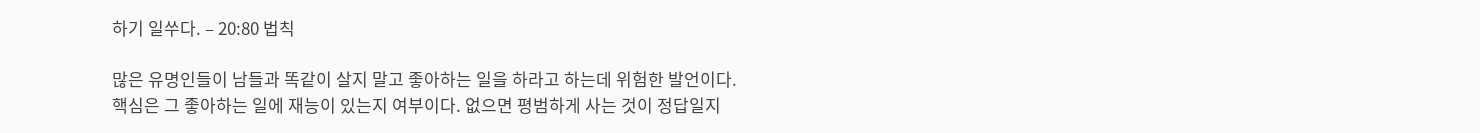하기 일쑤다. – 20:80 법칙

많은 유명인들이 남들과 똑같이 살지 말고 좋아하는 일을 하라고 하는데 위험한 발언이다. 핵심은 그 좋아하는 일에 재능이 있는지 여부이다. 없으면 평범하게 사는 것이 정답일지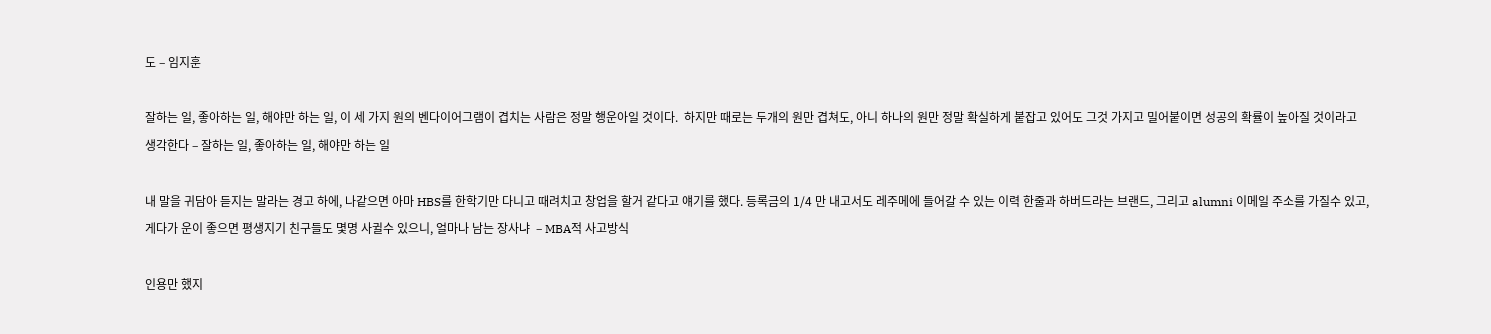도 – 임지훈

잘하는 일, 좋아하는 일, 해야만 하는 일, 이 세 가지 원의 벤다이어그램이 겹치는 사람은 정말 행운아일 것이다.  하지만 때로는 두개의 원만 겹쳐도, 아니 하나의 원만 정말 확실하게 붙잡고 있어도 그것 가지고 밀어붙이면 성공의 확률이 높아질 것이라고 생각한다 – 잘하는 일, 좋아하는 일, 해야만 하는 일

내 말을 귀담아 듣지는 말라는 경고 하에, 나같으면 아마 HBS를 한학기만 다니고 때려치고 창업을 할거 같다고 얘기를 했다. 등록금의 1/4 만 내고서도 레주메에 들어갈 수 있는 이력 한줄과 하버드라는 브랜드, 그리고 alumni 이메일 주소를 가질수 있고, 게다가 운이 좋으면 평생지기 친구들도 몇명 사귈수 있으니, 얼마나 남는 장사냐  – MBA적 사고방식

인용만 했지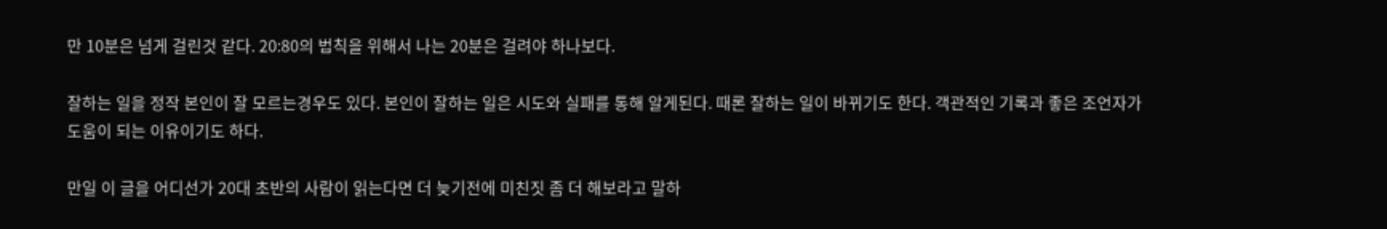만 10분은 넘게 걸린것 같다. 20:80의 법칙을 위해서 나는 20분은 걸려야 하나보다.

잘하는 일을 정작 본인이 잘 모르는경우도 있다. 본인이 잘하는 일은 시도와 실패를 통해 알게된다. 때론 잘하는 일이 바뀌기도 한다. 객관적인 기록과 좋은 조언자가 도움이 되는 이유이기도 하다.

만일 이 글을 어디선가 20대 초반의 사람이 읽는다면 더 늦기전에 미친짓 좀 더 해보라고 말하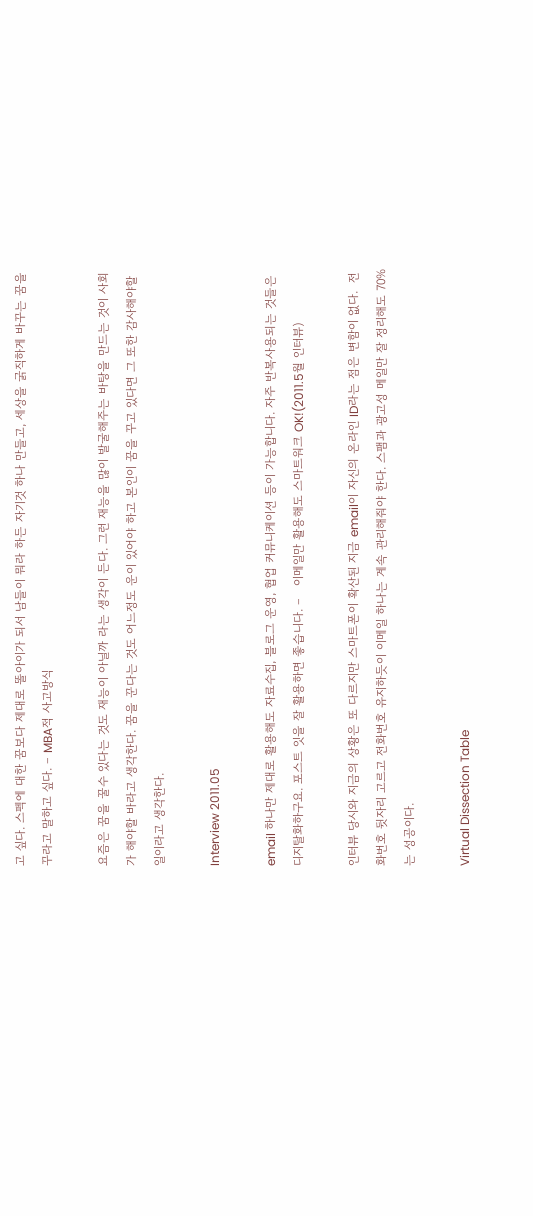고 싶다. 스펙에 대한 꿈보다 제대로 똘아이가 되서 남들이 뭐라 하든 자기것 하나 만들고, 세상을 굵직하게 바꾸는 꿈을 꾸라고 말하고 싶다. – MBA적 사고방식

요즘은 꿈을 꿀수 있다는 것도 재능이 아닐까 라는 생각이 든다. 그런 재능을 많이 발굴해주는 바탕을 만드는 것이 사회가 해야할 바라고 생각한다. 꿈을 꾼다는 것도 어느정도 운이 있어야 하고 본인이 꿈을 꾸고 있다면 그 또한 감사해야할 일이라고 생각한다.

Interview 2011.05

email 하나만 제대로 활용해도 자료수집, 블로그 운영, 협업 커뮤니케이션 등이 가능합니다. 자주 반복사용되는 것들은 디지탈화하구요. 포스트 잇을 잘 활용하면 좋습니다. –   이메일만 활용해도 스마트워크 OK!(2011.5월 인터뷰)

인터뷰 당시와 지금의 상황은 또 다르지만 스마트폰이 확산된 지금 email이 자신의 온라인 ID라는 점은 변함이 없다.  전화번호 뒷자리 고르고 전화번호 유지하듯이 이메일 하나는 계속 관리해줘야 한다. 스팸과 광고성 메일만 잘 정리해도 70%는 성공이다.

Virtual Dissection Table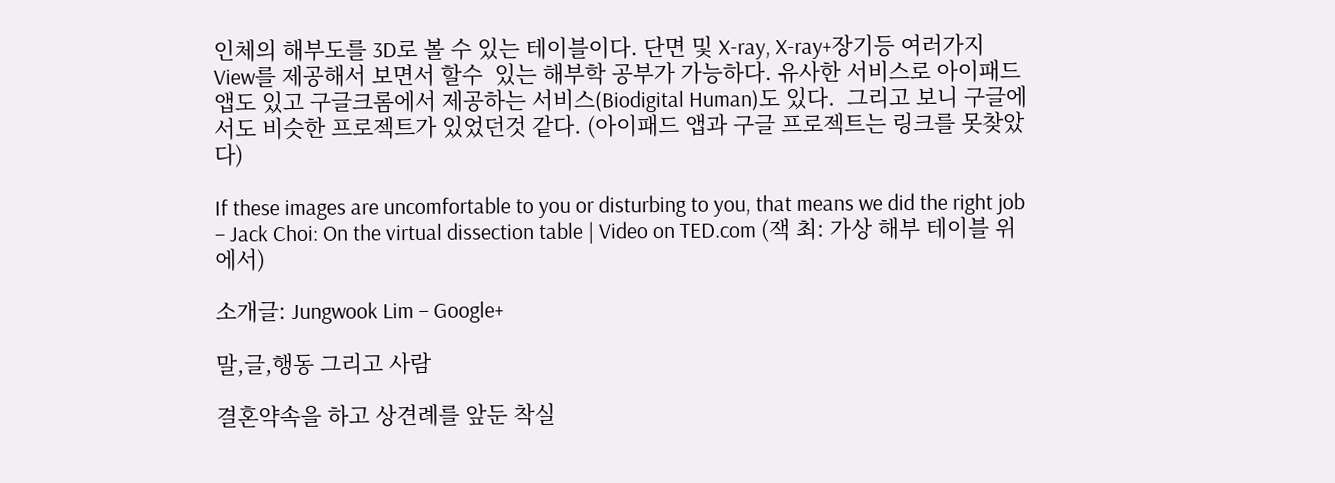인체의 해부도를 3D로 볼 수 있는 테이블이다. 단면 및 X-ray, X-ray+장기등 여러가지 View를 제공해서 보면서 할수  있는 해부학 공부가 가능하다. 유사한 서비스로 아이패드 앱도 있고 구글크롬에서 제공하는 서비스(Biodigital Human)도 있다.  그리고 보니 구글에서도 비슷한 프로젝트가 있었던것 같다. (아이패드 앱과 구글 프로젝트는 링크를 못찾았다)

If these images are uncomfortable to you or disturbing to you, that means we did the right job – Jack Choi: On the virtual dissection table | Video on TED.com (잭 최: 가상 해부 테이블 위에서)

소개글: Jungwook Lim – Google+

말,글,행동 그리고 사람

결혼약속을 하고 상견례를 앞둔 착실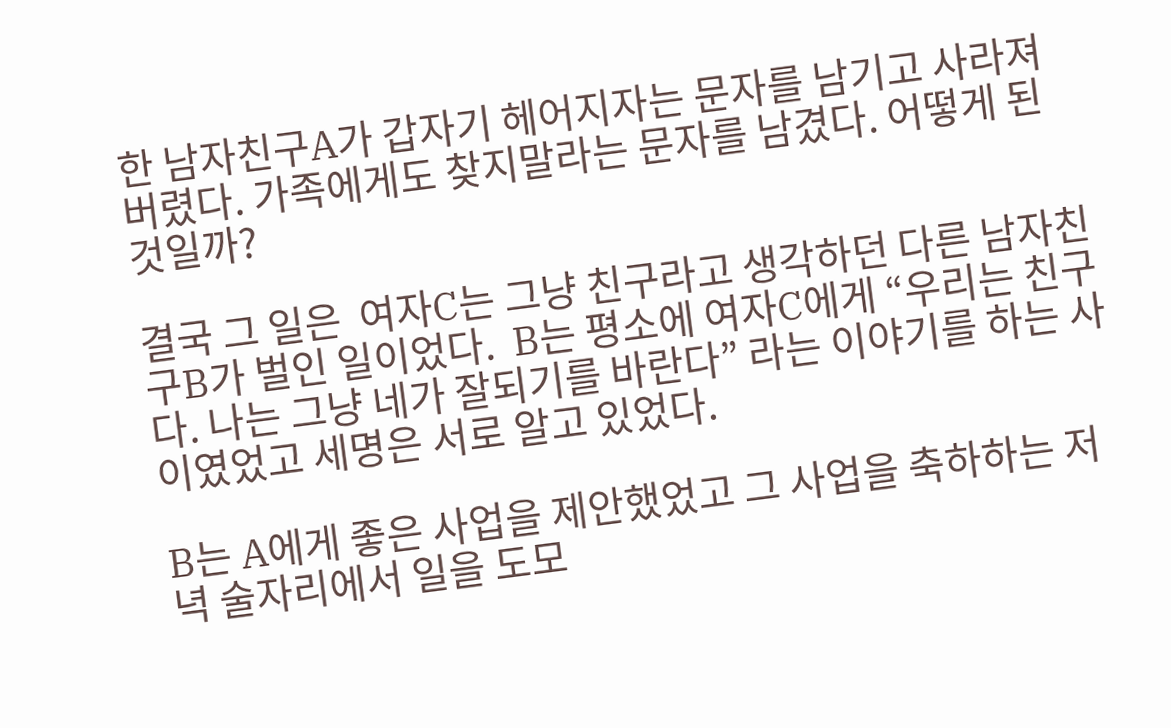한 남자친구A가 갑자기 헤어지자는 문자를 남기고 사라져 버렸다. 가족에게도 찾지말라는 문자를 남겼다. 어떻게 된 것일까?

결국 그 일은  여자C는 그냥 친구라고 생각하던 다른 남자친구B가 벌인 일이었다.  B는 평소에 여자C에게 “우리는 친구다. 나는 그냥 네가 잘되기를 바란다” 라는 이야기를 하는 사이였었고 세명은 서로 알고 있었다.

B는 A에게 좋은 사업을 제안했었고 그 사업을 축하하는 저녁 술자리에서 일을 도모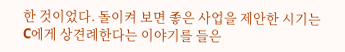한 것이었다. 돌이켜 보면 좋은 사업을 제안한 시기는 C에게 상견례한다는 이야기를 들은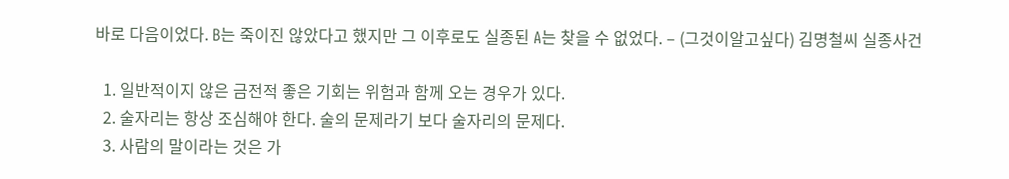바로 다음이었다. B는 죽이진 않았다고 했지만 그 이후로도 실종된 A는 찾을 수 없었다. – (그것이알고싶다) 김명철씨 실종사건

  1. 일반적이지 않은 금전적 좋은 기회는 위험과 함께 오는 경우가 있다.
  2. 술자리는 항상 조심해야 한다. 술의 문제라기 보다 술자리의 문제다.
  3. 사람의 말이라는 것은 가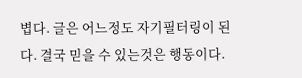볍다. 글은 어느정도 자기필터링이 된다. 결국 믿을 수 있는것은 행동이다.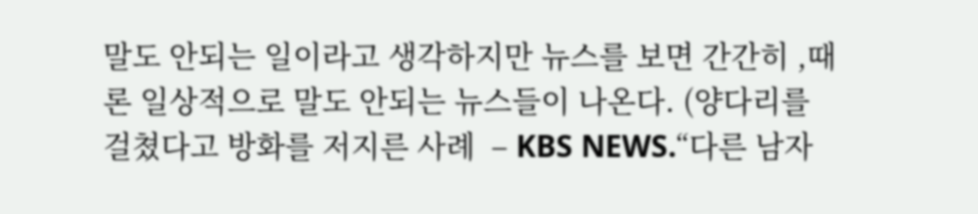말도 안되는 일이라고 생각하지만 뉴스를 보면 간간히 ,때론 일상적으로 말도 안되는 뉴스들이 나온다. (양다리를 걸쳤다고 방화를 저지른 사례  – KBS NEWS.“다른 남자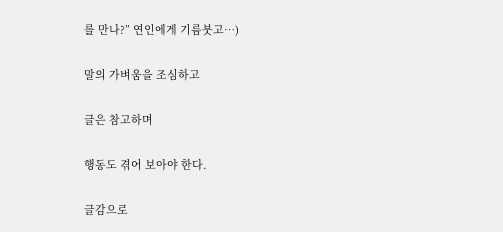를 만나?” 연인에게 기름붓고…)

말의 가벼움을 조심하고

글은 참고하며

행동도 겪어 보아야 한다.

글감으로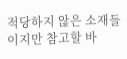적당하지 않은 소재들이지만 참고할 바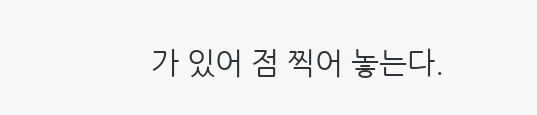가 있어 점 찍어 놓는다.